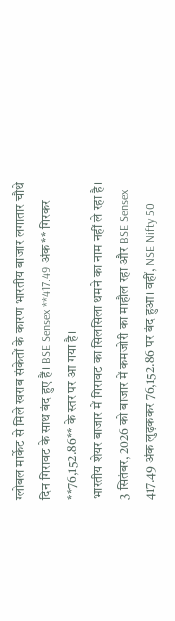ग्लोबल मार्केट से मिले खराब संकेतों के कारण भारतीय बाजार लगातार चौथे दिन गिरावट के साथ बंद हुए हैं। BSE Sensex **417.49 अंक** गिरकर **76,152.86** के स्तर पर आ गया है।
भारतीय शेयर बाजार में गिरावट का सिलसिला थमने का नाम नहीं ले रहा है। 3 सितंबर, 2026 को बाजार में कमजोरी का माहौल रहा और BSE Sensex 417.49 अंक लुढ़ककर 76,152.86 पर बंद हुआ। वहीं, NSE Nifty 50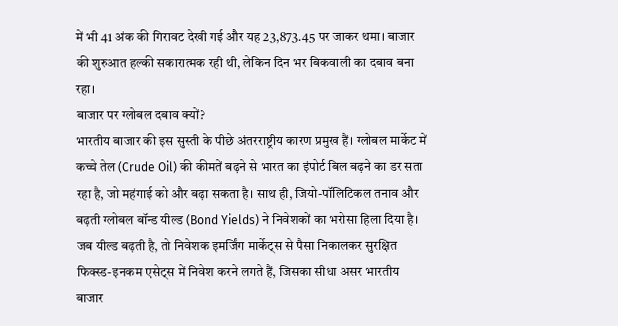में भी 41 अंक की गिरावट देखी गई और यह 23,873.45 पर जाकर थमा। बाजार की शुरुआत हल्की सकारात्मक रही थी, लेकिन दिन भर बिकवाली का दबाव बना रहा।
बाजार पर ग्लोबल दबाव क्यों?
भारतीय बाजार की इस सुस्ती के पीछे अंतरराष्ट्रीय कारण प्रमुख हैं। ग्लोबल मार्केट में कच्चे तेल (Crude Oil) की कीमतें बढ़ने से भारत का इंपोर्ट बिल बढ़ने का डर सता रहा है, जो महंगाई को और बढ़ा सकता है। साथ ही, जियो-पॉलिटिकल तनाव और बढ़ती ग्लोबल बॉन्ड यील्ड (Bond Yields) ने निवेशकों का भरोसा हिला दिया है। जब यील्ड बढ़ती है, तो निवेशक इमर्जिंग मार्केट्स से पैसा निकालकर सुरक्षित फिक्स्ड-इनकम एसेट्स में निवेश करने लगते हैं, जिसका सीधा असर भारतीय बाजार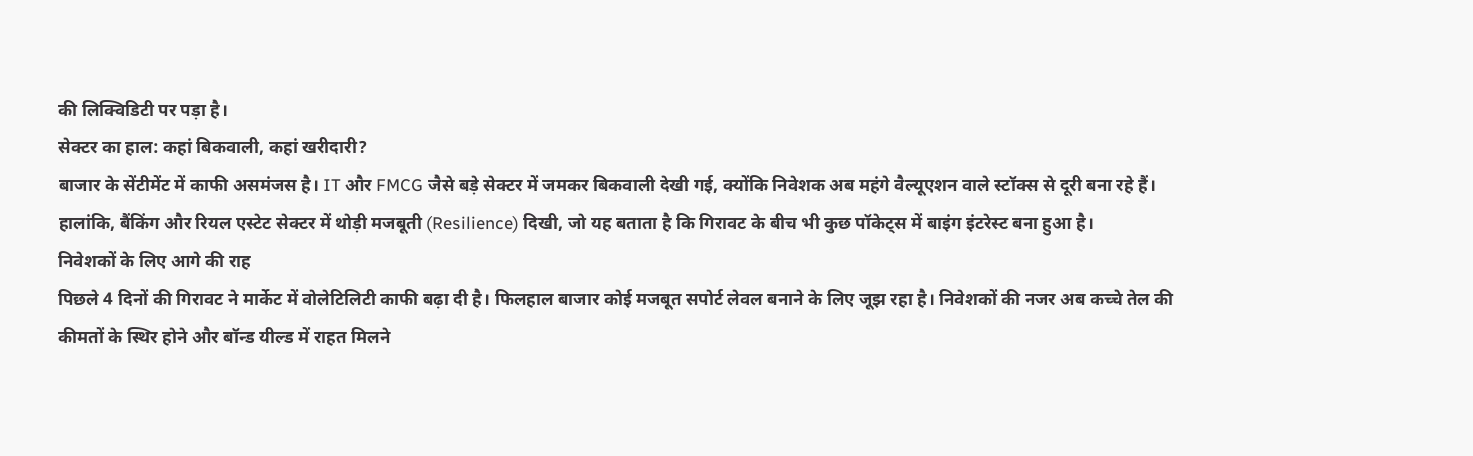की लिक्विडिटी पर पड़ा है।
सेक्टर का हाल: कहां बिकवाली, कहां खरीदारी?
बाजार के सेंटीमेंट में काफी असमंजस है। IT और FMCG जैसे बड़े सेक्टर में जमकर बिकवाली देखी गई, क्योंकि निवेशक अब महंगे वैल्यूएशन वाले स्टॉक्स से दूरी बना रहे हैं। हालांकि, बैंकिंग और रियल एस्टेट सेक्टर में थोड़ी मजबूती (Resilience) दिखी, जो यह बताता है कि गिरावट के बीच भी कुछ पॉकेट्स में बाइंग इंटरेस्ट बना हुआ है।
निवेशकों के लिए आगे की राह
पिछले 4 दिनों की गिरावट ने मार्केट में वोलेटिलिटी काफी बढ़ा दी है। फिलहाल बाजार कोई मजबूत सपोर्ट लेवल बनाने के लिए जूझ रहा है। निवेशकों की नजर अब कच्चे तेल की कीमतों के स्थिर होने और बॉन्ड यील्ड में राहत मिलने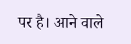पर है। आने वाले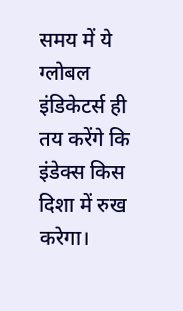समय में ये ग्लोबल इंडिकेटर्स ही तय करेंगे कि इंडेक्स किस दिशा में रुख करेगा।